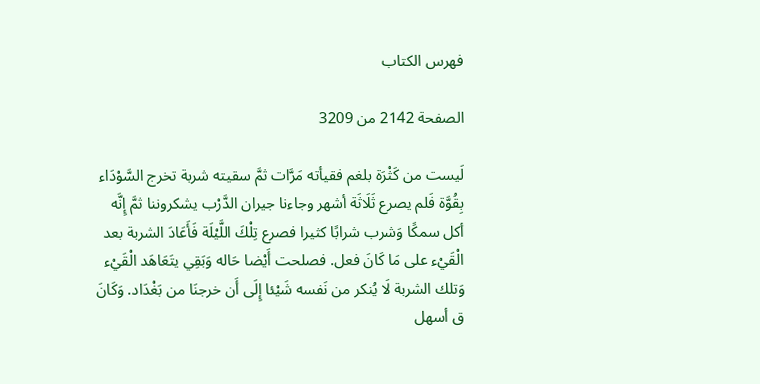فهرس الكتاب

الصفحة 2142 من 3209

لَيست من كَثْرَة بلغم فقيأته مَرَّات ثمَّ سقيته شربة تخرج السَّوْدَاء بِقُوَّة فَلم يصرع ثَلَاثَة أشهر وجاءنا جيران الدَّرْب يشكروننا ثمَّ إِنَّه أكل سمكًا وَشرب شرابًا كثيرا فصرع تِلْكَ اللَّيْلَة فَأَعَادَ الشربة بعد الْقَيْء على مَا كَانَ فعل. فصلحت أَيْضا حَاله وَبَقِي يتَعَاهَد الْقَيْء وَتلك الشربة لَا يُنكر من نَفسه شَيْئا إِلَى أَن خرجنَا من بَغْدَاد. وَكَانَ ق أسهل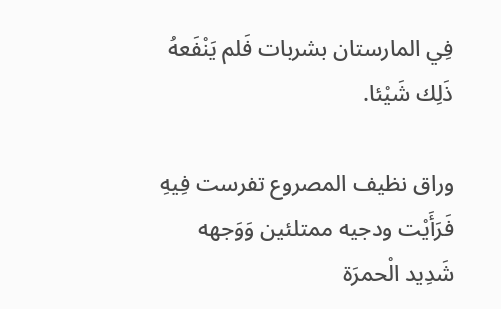فِي المارستان بشربات فَلم يَنْفَعهُ ذَلِك شَيْئا.

وراق نظيف المصروع تفرست فِيهِ فَرَأَيْت ودجيه ممتلئين وَوَجهه شَدِيد الْحمرَة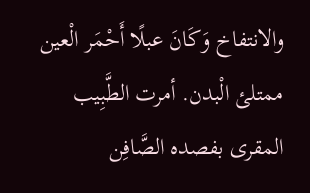والانتفاخ وَكَانَ عبلًا أَحْمَر الْعين ممتلئ الْبدن. أمرت الطَّبِيب المقرى بفصده الصَّافِن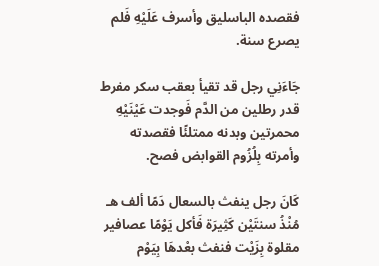فقصده الباسليق وأسرف عَلَيْهِ فَلم يصرع سنة.

جَاءَنِي رجل قد تقيأ بعقب سكر مفرط قدر رطلين من الدَّم فَوجدت عَيْنَيْهِ محمرتين وبدنه ممتلئًا فقصدته وأمرته بِلُزُوم القوابض فصح.

كَانَ رجل ينفث بالسعال دَمًا ألف هـ مُنْذُ سنتَيْن كَثِيرَة فَأكل يَوْمًا عصافير مقلوة بِزَيْت فنفث بعْدهَا بِيَوْم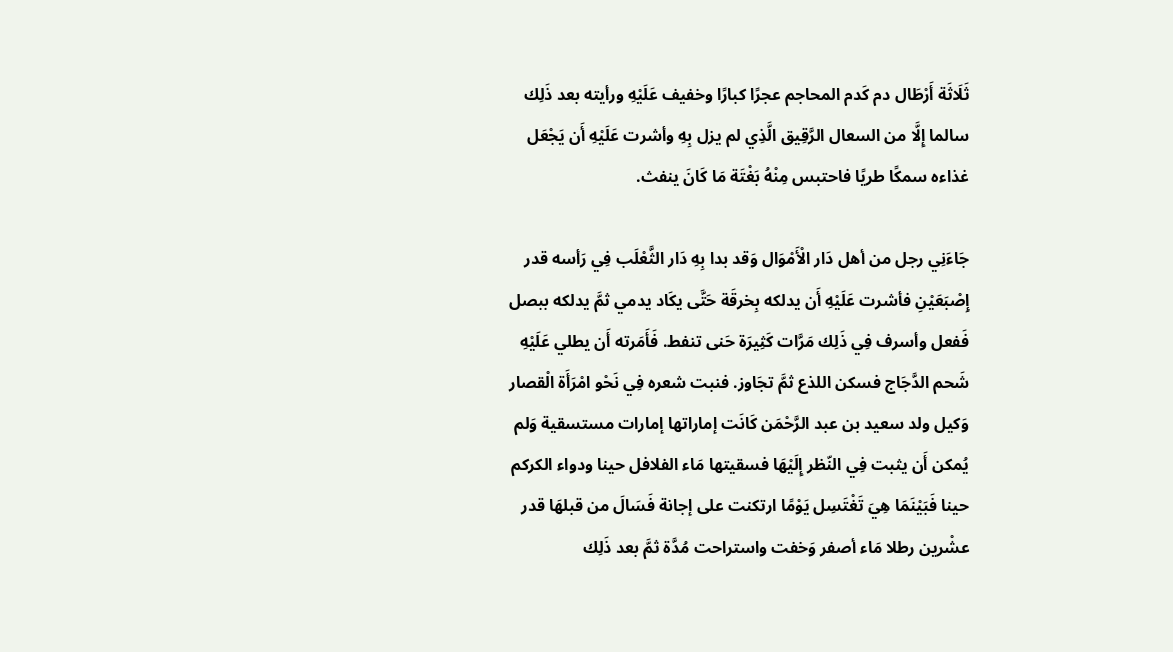ثَلَاثَة أَرْطَال دم كَدم المحاجم عجرًا كبارًا وخفيف عَلَيْهِ ورأيته بعد ذَلِك سالما إِلَّا من السعال الرَّقِيق الَّذِي لم يزل بِهِ وأشرت عَلَيْهِ أَن يَجْعَل غذاءه سمكًا طريًا فاحتبس مِنْهُ بَغْتَة مَا كَانَ ينفث.

جَاءَنِي رجل من أهل دَار الْأَمْوَال وَقد بدا بِهِ دَار الثَّعْلَب فِي رَأسه قدر إِصْبَعَيْنِ فأشرت عَلَيْهِ أَن يدلكه بِخرقَة حَتَّى يكَاد يدمي ثمَّ يدلكه ببصل فَفعل وأسرف فِي ذَلِك مَرَّات كَثِيرَة حَنى تنفط. فَأَمَرته أَن يطلي عَلَيْهِ شَحم الدَّجَاج فسكن اللذع ثمَّ تجَاوز. فنبت شعره فِي نَحْو امْرَأَة الْقصار وَكيل ولد سعيد بن عبد الرَّحْمَن كَانَت إماراتها إمارات مستسقية وَلم يُمكن أَن يثبت فِي النّظر إِلَيْهَا فسقيتها مَاء الفلافل حينا ودواء الكركم حينا فَبَيْنَمَا هِيَ تَغْتَسِل يَوْمًا ارتكنت على إجانة فَسَالَ من قبلهَا قدر عشْرين رطلا مَاء أصفر وَخفت واستراحت مُدَّة ثمَّ بعد ذَلِك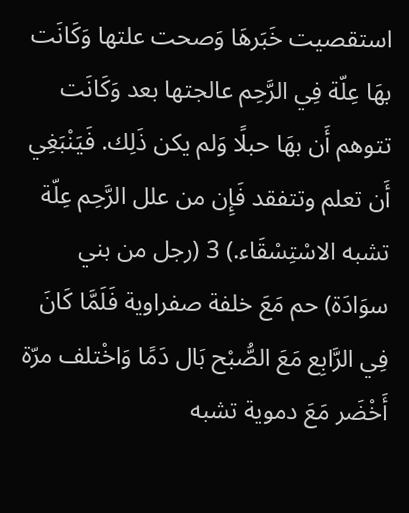استقصيت خَبَرهَا وَصحت علتها وَكَانَت بهَا عِلّة فِي الرَّحِم عالجتها بعد وَكَانَت تتوهم أَن بهَا حبلًا وَلم يكن ذَلِك. فَيَنْبَغِي أَن تعلم وتتفقد فَإِن من علل الرَّحِم عِلّة تشبه الاسْتِسْقَاء.) 3 (رجل من بني سوَادَة) حم مَعَ خلفة صفراوية فَلَمَّا كَانَ فِي الرَّابِع مَعَ الصُّبْح بَال دَمًا وَاخْتلف مرّة أَخْضَر مَعَ دموية تشبه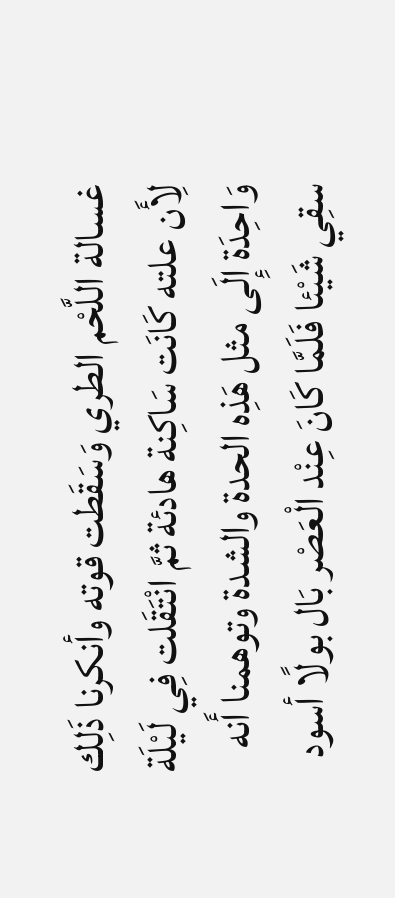غسالة اللَّحْم الطري وَسَقَطت قوته وأنكرنا ذَلِك لِأَن علته كَانَت سَاكِنة هادئة ثمَّ انْتَقَلت فِي لَيْلَة وَاحِدَة إِلَى مثل هَذِه الحدة والشدة وتوهمنا أَنه سقِي شَيْئا فَلَمَّا كَانَ عِنْد الْعَصْر بَال بولًا أسود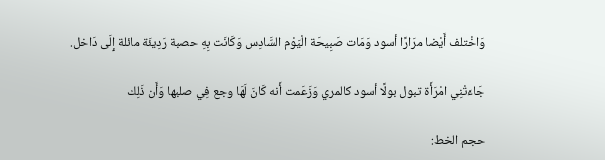وَاخْتلف أَيْضا مرَارًا أسود وَمَات صَبِيحَة الْيَوْم السَّادِس وَكَانَت بِهِ حصبة رَدِيئَة مائلة إِلَى دَاخل.

جَاءَتْنِي امْرَأَة تبول بولًا أسود كالمري وَزَعَمت أَنه كَانَ لَهَا وجع فِي صلبها وَأَن ذَلِك

حجم الخط: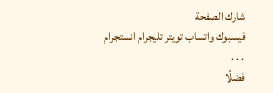شارك الصفحة
فيسبوك واتساب تويتر تليجرام انستجرام
. . .
فضلًا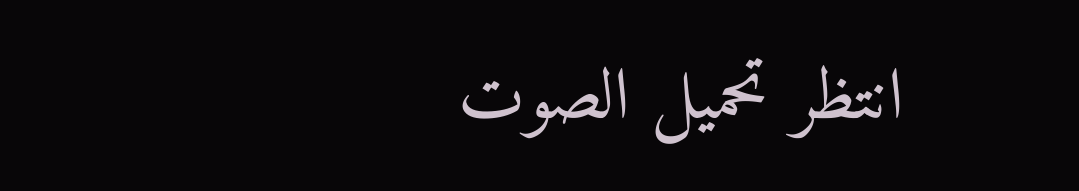انتظر تحميل الصوت